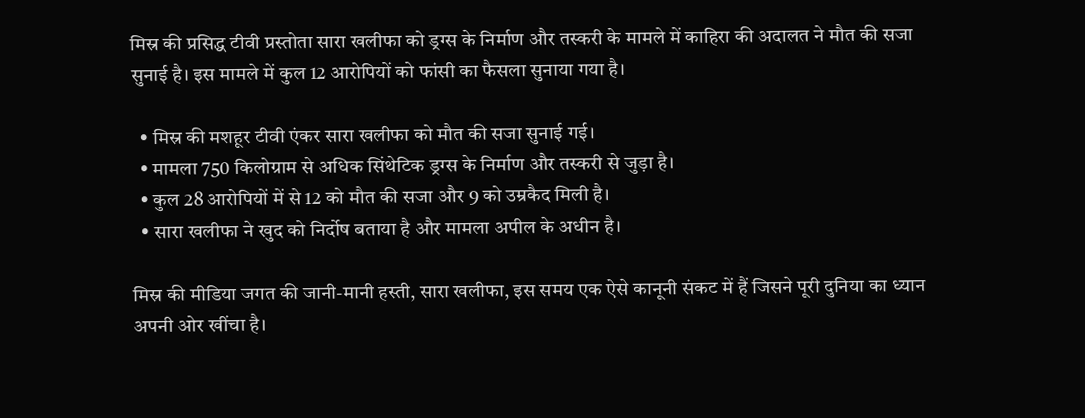मिस्र की प्रसिद्ध टीवी प्रस्तोता सारा खलीफा को ड्रग्स के निर्माण और तस्करी के मामले में काहिरा की अदालत ने मौत की सजा सुनाई है। इस मामले में कुल 12 आरोपियों को फांसी का फैसला सुनाया गया है।

  • मिस्र की मशहूर टीवी एंकर सारा खलीफा को मौत की सजा सुनाई गई।
  • मामला 750 किलोग्राम से अधिक सिंथेटिक ड्रग्स के निर्माण और तस्करी से जुड़ा है।
  • कुल 28 आरोपियों में से 12 को मौत की सजा और 9 को उम्रकैद मिली है।
  • सारा खलीफा ने खुद को निर्दोष बताया है और मामला अपील के अधीन है।

मिस्र की मीडिया जगत की जानी-मानी हस्ती, सारा खलीफा, इस समय एक ऐसे कानूनी संकट में हैं जिसने पूरी दुनिया का ध्यान अपनी ओर खींचा है।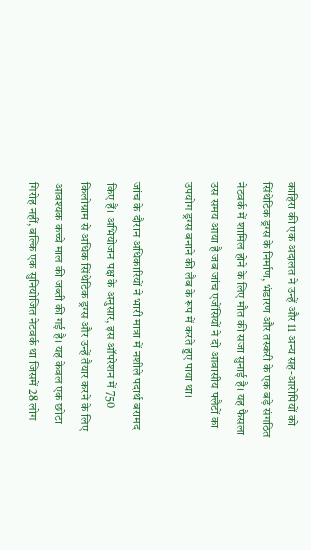काहिरा की एक अदालत ने उन्हें और 11 अन्य सह-आरोपियों को सिंथेटिक ड्रग्स के निर्माण, भंडारण और तस्करी के एक बड़े संगठित नेटवर्क में शामिल होने के लिए मौत की सजा सुनाई है। यह फैसला उस समय आया है जब जांच एजेंसियों ने दो आवासीय फ्लैटों का उपयोग ड्रग्स बनाने की लैब के रूप में करते हुए पाया था।

जांच के दौरान अधिकारियों ने भारी मात्रा में नशीले पदार्थ बरामद किए हैं। अभियोजन पक्ष के अनुसार, इस ऑपरेशन में 750 किलोग्राम से अधिक सिंथेटिक ड्रग्स और उन्हें तैयार करने के लिए आवश्यक कच्चे माल की जब्ती की गई है। यह केवल एक छोटा गिरोह नहीं, बल्कि एक सुनियोजित नेटवर्क था जिसमें 28 लोग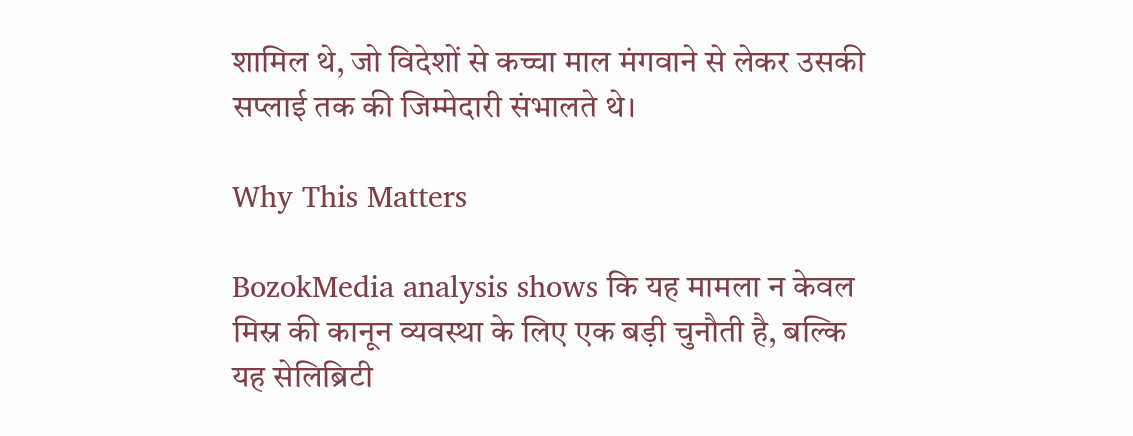शामिल थे, जो विदेशों से कच्चा माल मंगवाने से लेकर उसकी सप्लाई तक की जिम्मेदारी संभालते थे।

Why This Matters

BozokMedia analysis shows कि यह मामला न केवल मिस्र की कानून व्यवस्था के लिए एक बड़ी चुनौती है, बल्कि यह सेलिब्रिटी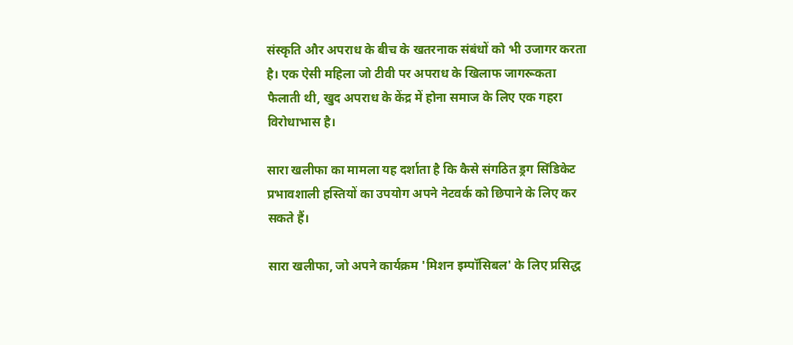संस्कृति और अपराध के बीच के खतरनाक संबंधों को भी उजागर करता है। एक ऐसी महिला जो टीवी पर अपराध के खिलाफ जागरूकता फैलाती थी, खुद अपराध के केंद्र में होना समाज के लिए एक गहरा विरोधाभास है।

सारा खलीफा का मामला यह दर्शाता है कि कैसे संगठित ड्रग सिंडिकेट प्रभावशाली हस्तियों का उपयोग अपने नेटवर्क को छिपाने के लिए कर सकते हैं।

सारा खलीफा, जो अपने कार्यक्रम 'मिशन इम्पॉसिबल' के लिए प्रसिद्ध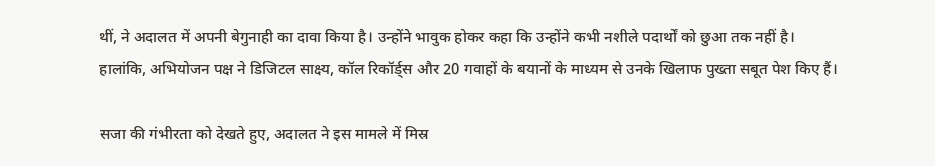थीं, ने अदालत में अपनी बेगुनाही का दावा किया है। उन्होंने भावुक होकर कहा कि उन्होंने कभी नशीले पदार्थों को छुआ तक नहीं है। हालांकि, अभियोजन पक्ष ने डिजिटल साक्ष्य, कॉल रिकॉर्ड्स और 20 गवाहों के बयानों के माध्यम से उनके खिलाफ पुख्ता सबूत पेश किए हैं।

सजा की गंभीरता को देखते हुए, अदालत ने इस मामले में मिस्र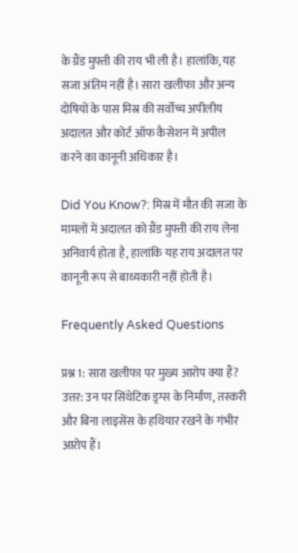के ग्रैंड मुफ्ती की राय भी ली है। हालांकि, यह सजा अंतिम नहीं है। सारा खलीफा और अन्य दोषियों के पास मिस्र की सर्वोच्च अपीलीय अदालत और कोर्ट ऑफ कैसेशन में अपील करने का कानूनी अधिकार है।

Did You Know?: मिस्र में मौत की सजा के मामलों में अदालत को ग्रैंड मुफ्ती की राय लेना अनिवार्य होता है, हालांकि यह राय अदालत पर कानूनी रूप से बाध्यकारी नहीं होती है।

Frequently Asked Questions

प्रश्न 1: सारा खलीफा पर मुख्य आरोप क्या हैं?
उत्तर: उन पर सिंथेटिक ड्रग्स के निर्माण, तस्करी और बिना लाइसेंस के हथियार रखने के गंभीर आरोप हैं।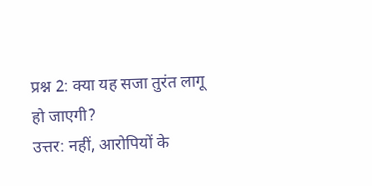प्रश्न 2: क्या यह सजा तुरंत लागू हो जाएगी?
उत्तर: नहीं, आरोपियों के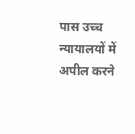पास उच्च न्यायालयों में अपील करने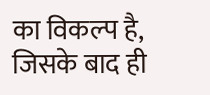का विकल्प है, जिसके बाद ही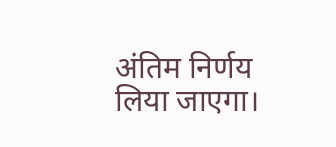अंतिम निर्णय लिया जाएगा।